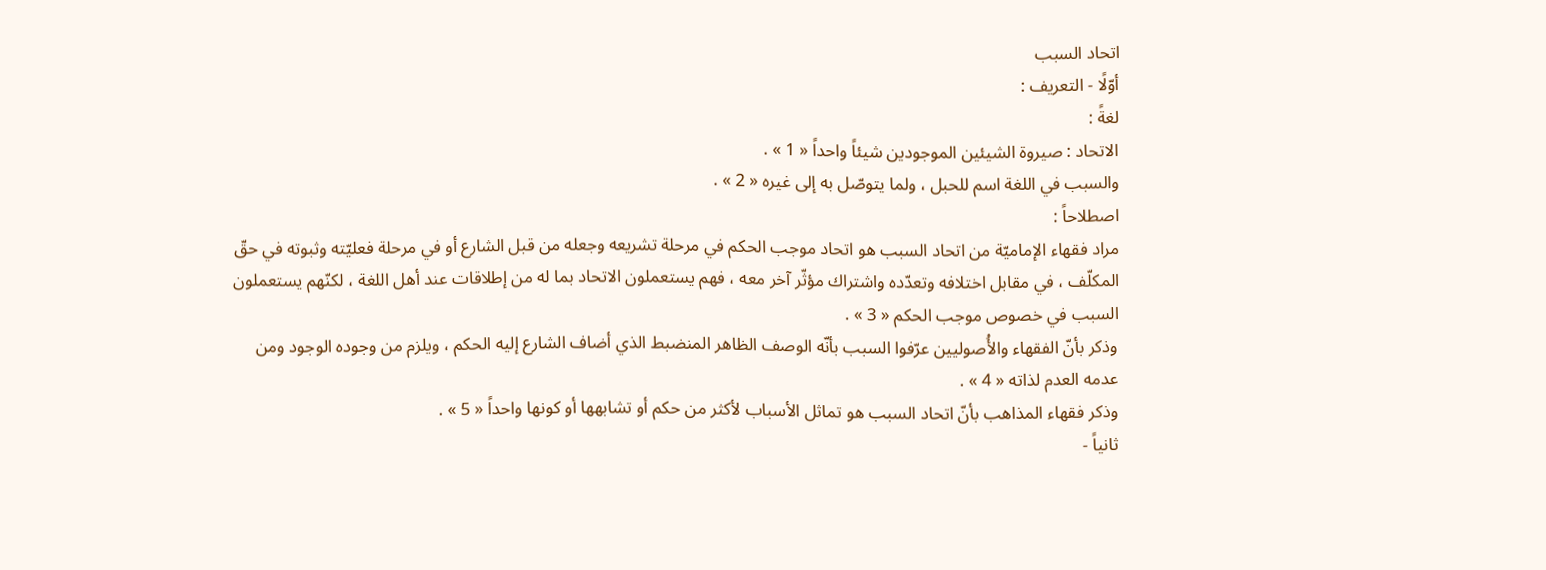اتحاد السبب
أوّلًا - التعريف :
لغةً :
الاتحاد : صيروة الشيئين الموجودين شيئاً واحداً « 1 » .
والسبب في اللغة اسم للحبل ، ولما يتوصّل به إلى غيره « 2 » .
اصطلاحاً :
مراد فقهاء الإماميّة من اتحاد السبب هو اتحاد موجب الحكم في مرحلة تشريعه وجعله من قبل الشارع أو في مرحلة فعليّته وثبوته في حقّ المكلّف ، في مقابل اختلافه وتعدّده واشتراك مؤثّر آخر معه ، فهم يستعملون الاتحاد بما له من إطلاقات عند أهل اللغة ، لكنّهم يستعملون السبب في خصوص موجب الحكم « 3 » .
وذكر بأنّ الفقهاء والأُصوليين عرّفوا السبب بأنّه الوصف الظاهر المنضبط الذي أضاف الشارع إليه الحكم ، ويلزم من وجوده الوجود ومن عدمه العدم لذاته « 4 » .
وذكر فقهاء المذاهب بأنّ اتحاد السبب هو تماثل الأسباب لأكثر من حكم أو تشابهها أو كونها واحداً « 5 » .
ثانياً -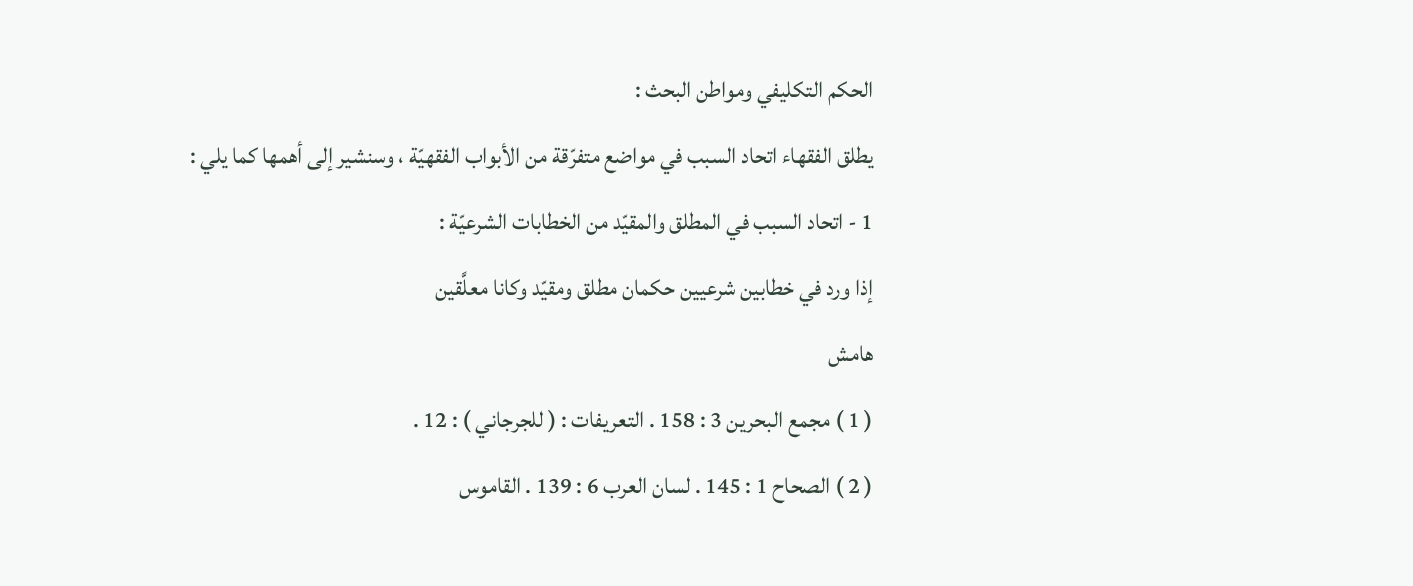الحكم التكليفي ومواطن البحث :
يطلق الفقهاء اتحاد السبب في مواضع متفرّقة من الأبواب الفقهيّة ، وسنشير إلى أهمها كما يلي :
1 - اتحاد السبب في المطلق والمقيّد من الخطابات الشرعيّة :
إذا ورد في خطابين شرعيين حكمان مطلق ومقيّد وكانا معلَّقين
هامش
( 1 ) مجمع البحرين 3 : 158 . التعريفات : ( للجرجاني ) : 12 .
( 2 ) الصحاح 1 : 145 . لسان العرب 6 : 139 . القاموس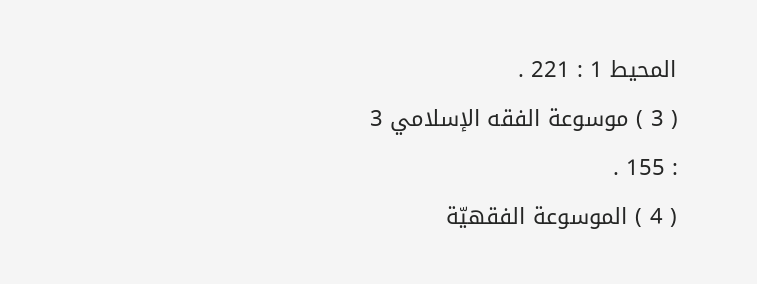المحيط 1 : 221 .
( 3 ) موسوعة الفقه الإسلامي 3 : 155 .
( 4 ) الموسوعة الفقهيّة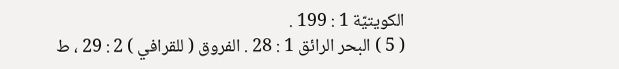الكويتيّة 1 : 199 .
( 5 ) البحر الرائق 1 : 28 . الفروق ( للقرافي ) 2 : 29 ، ط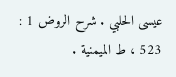عيسى الحلبي . شرح الروض 1 : 523 ، ط الميمنية .